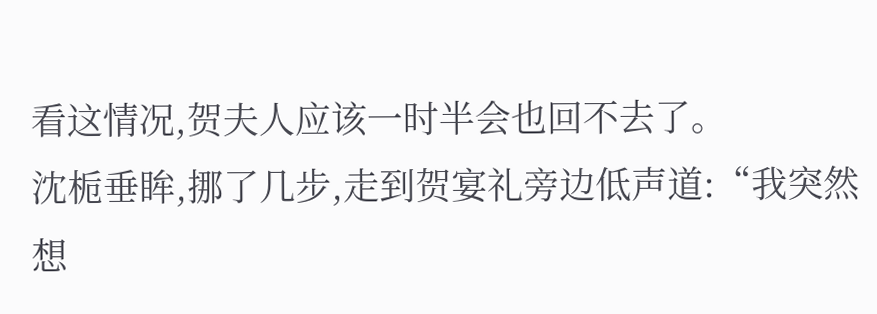看这情况,贺夫人应该一时半会也回不去了。
沈栀垂眸,挪了几步,走到贺宴礼旁边低声道:“我突然想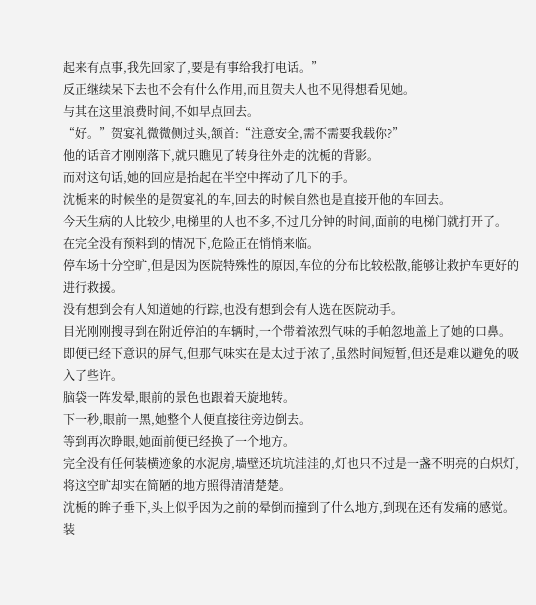起来有点事,我先回家了,要是有事给我打电话。”
反正继续呆下去也不会有什么作用,而且贺夫人也不见得想看见她。
与其在这里浪费时间,不如早点回去。
“好。”贺宴礼微微侧过头,颔首:“注意安全,需不需要我载你?”
他的话音才刚刚落下,就只瞧见了转身往外走的沈栀的背影。
而对这句话,她的回应是抬起在半空中挥动了几下的手。
沈栀来的时候坐的是贺宴礼的车,回去的时候自然也是直接开他的车回去。
今天生病的人比较少,电梯里的人也不多,不过几分钟的时间,面前的电梯门就打开了。
在完全没有预料到的情况下,危险正在悄悄来临。
停车场十分空旷,但是因为医院特殊性的原因,车位的分布比较松散,能够让救护车更好的进行救援。
没有想到会有人知道她的行踪,也没有想到会有人选在医院动手。
目光刚刚搜寻到在附近停泊的车辆时,一个带着浓烈气味的手帕忽地盖上了她的口鼻。
即便已经下意识的屏气,但那气味实在是太过于浓了,虽然时间短暂,但还是难以避免的吸入了些许。
脑袋一阵发晕,眼前的景色也跟着天旋地转。
下一秒,眼前一黑,她整个人便直接往旁边倒去。
等到再次睁眼,她面前便已经换了一个地方。
完全没有任何装横迹象的水泥房,墙壁还坑坑洼洼的,灯也只不过是一盏不明亮的白炽灯,将这空旷却实在简陋的地方照得清清楚楚。
沈栀的眸子垂下,头上似乎因为之前的晕倒而撞到了什么地方,到现在还有发痛的感觉。
装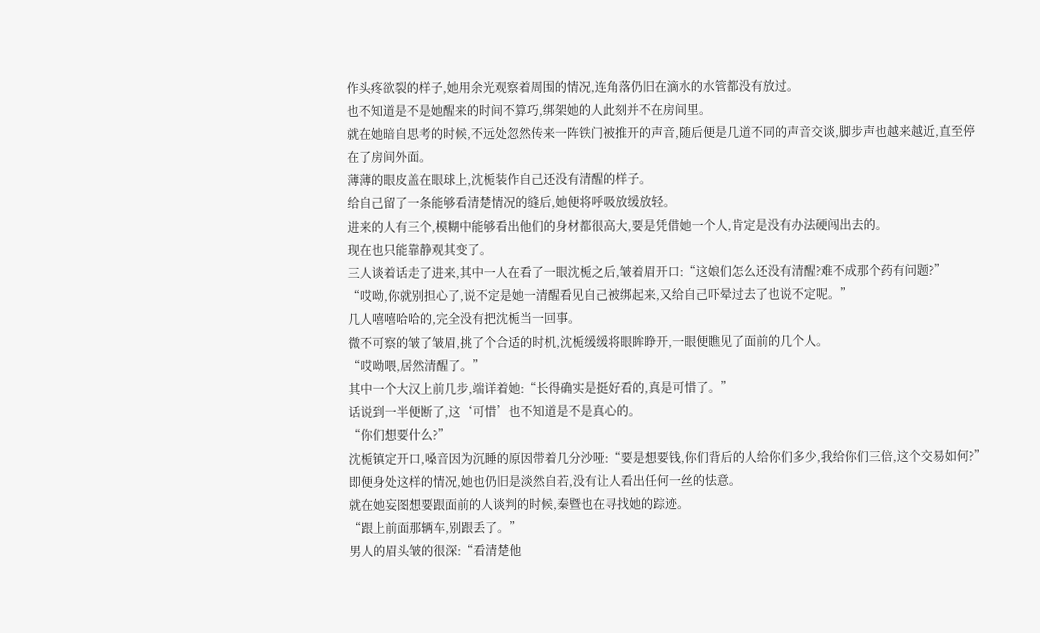作头疼欲裂的样子,她用余光观察着周围的情况,连角落仍旧在滴水的水管都没有放过。
也不知道是不是她醒来的时间不算巧,绑架她的人此刻并不在房间里。
就在她暗自思考的时候,不远处忽然传来一阵铁门被推开的声音,随后便是几道不同的声音交谈,脚步声也越来越近,直至停在了房间外面。
薄薄的眼皮盖在眼球上,沈栀装作自己还没有清醒的样子。
给自己留了一条能够看清楚情况的缝后,她便将呼吸放缓放轻。
进来的人有三个,模糊中能够看出他们的身材都很高大,要是凭借她一个人,肯定是没有办法硬闯出去的。
现在也只能靠静观其变了。
三人谈着话走了进来,其中一人在看了一眼沈栀之后,皱着眉开口:“这娘们怎么还没有清醒?难不成那个药有问题?”
“哎呦,你就别担心了,说不定是她一清醒看见自己被绑起来,又给自己吓晕过去了也说不定呢。”
几人嘻嘻哈哈的,完全没有把沈栀当一回事。
微不可察的皱了皱眉,挑了个合适的时机,沈栀缓缓将眼眸睁开,一眼便瞧见了面前的几个人。
“哎呦喂,居然清醒了。”
其中一个大汉上前几步,端详着她:“长得确实是挺好看的,真是可惜了。”
话说到一半便断了,这‘可惜’也不知道是不是真心的。
“你们想要什么?”
沈栀镇定开口,嗓音因为沉睡的原因带着几分沙哑:“要是想要钱,你们背后的人给你们多少,我给你们三倍,这个交易如何?”
即便身处这样的情况,她也仍旧是淡然自若,没有让人看出任何一丝的怯意。
就在她妄图想要跟面前的人谈判的时候,秦暨也在寻找她的踪迹。
“跟上前面那辆车,别跟丢了。”
男人的眉头皱的很深:“看清楚他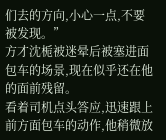们去的方向,小心一点,不要被发现。”
方才沈栀被迷晕后被塞进面包车的场景,现在似乎还在他的面前残留。
看着司机点头答应,迅速跟上前方面包车的动作,他稍微放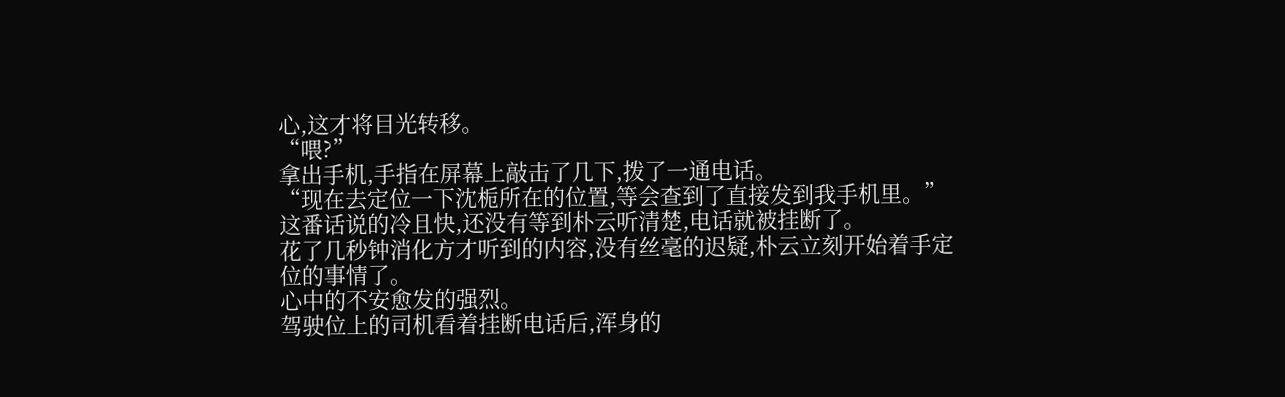心,这才将目光转移。
“喂?”
拿出手机,手指在屏幕上敲击了几下,拨了一通电话。
“现在去定位一下沈栀所在的位置,等会查到了直接发到我手机里。”
这番话说的冷且快,还没有等到朴云听清楚,电话就被挂断了。
花了几秒钟消化方才听到的内容,没有丝毫的迟疑,朴云立刻开始着手定位的事情了。
心中的不安愈发的强烈。
驾驶位上的司机看着挂断电话后,浑身的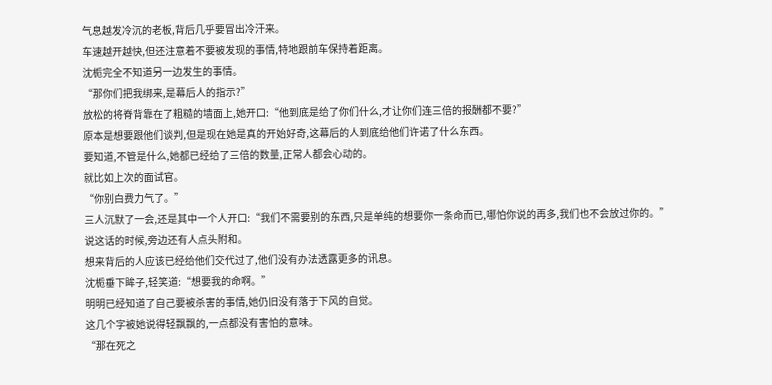气息越发冷沉的老板,背后几乎要冒出冷汗来。
车速越开越快,但还注意着不要被发现的事情,特地跟前车保持着距离。
沈栀完全不知道另一边发生的事情。
“那你们把我绑来,是幕后人的指示?”
放松的将脊背靠在了粗糙的墙面上,她开口:“他到底是给了你们什么,才让你们连三倍的报酬都不要?”
原本是想要跟他们谈判,但是现在她是真的开始好奇,这幕后的人到底给他们许诺了什么东西。
要知道,不管是什么,她都已经给了三倍的数量,正常人都会心动的。
就比如上次的面试官。
“你别白费力气了。”
三人沉默了一会,还是其中一个人开口:“我们不需要别的东西,只是单纯的想要你一条命而已,哪怕你说的再多,我们也不会放过你的。”
说这话的时候,旁边还有人点头附和。
想来背后的人应该已经给他们交代过了,他们没有办法透露更多的讯息。
沈栀垂下眸子,轻笑道:“想要我的命啊。”
明明已经知道了自己要被杀害的事情,她仍旧没有落于下风的自觉。
这几个字被她说得轻飘飘的,一点都没有害怕的意味。
“那在死之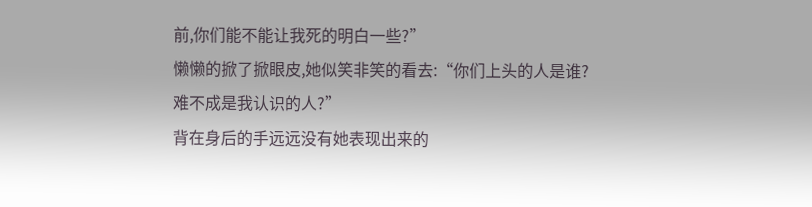前,你们能不能让我死的明白一些?”
懒懒的掀了掀眼皮,她似笑非笑的看去:“你们上头的人是谁?难不成是我认识的人?”
背在身后的手远远没有她表现出来的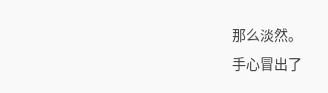那么淡然。
手心冒出了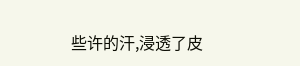些许的汗,浸透了皮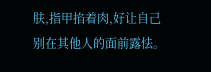肤,指甲掐着肉,好让自己别在其他人的面前露怯。